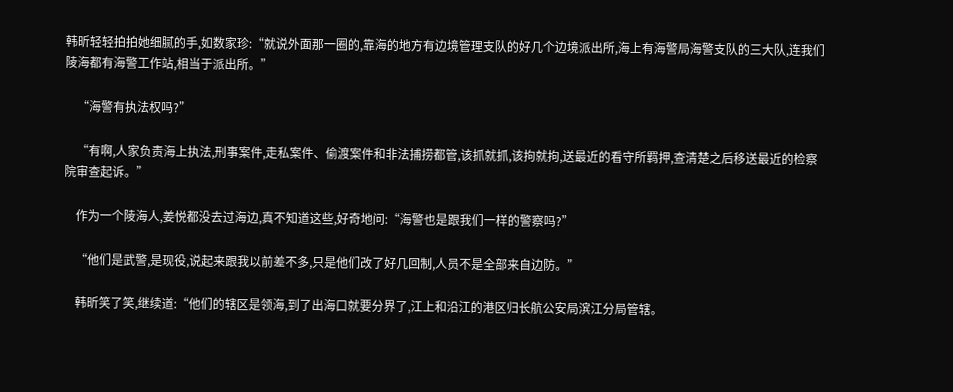韩昕轻轻拍拍她细腻的手,如数家珍:“就说外面那一圈的,靠海的地方有边境管理支队的好几个边境派出所,海上有海警局海警支队的三大队,连我们陵海都有海警工作站,相当于派出所。”

    “海警有执法权吗?”

    “有啊,人家负责海上执法,刑事案件,走私案件、偷渡案件和非法捕捞都管,该抓就抓,该拘就拘,送最近的看守所羁押,查清楚之后移送最近的检察院审查起诉。”

    作为一个陵海人,姜悦都没去过海边,真不知道这些,好奇地问:“海警也是跟我们一样的警察吗?”

    “他们是武警,是现役,说起来跟我以前差不多,只是他们改了好几回制,人员不是全部来自边防。”

    韩昕笑了笑,继续道:“他们的辖区是领海,到了出海口就要分界了,江上和沿江的港区归长航公安局滨江分局管辖。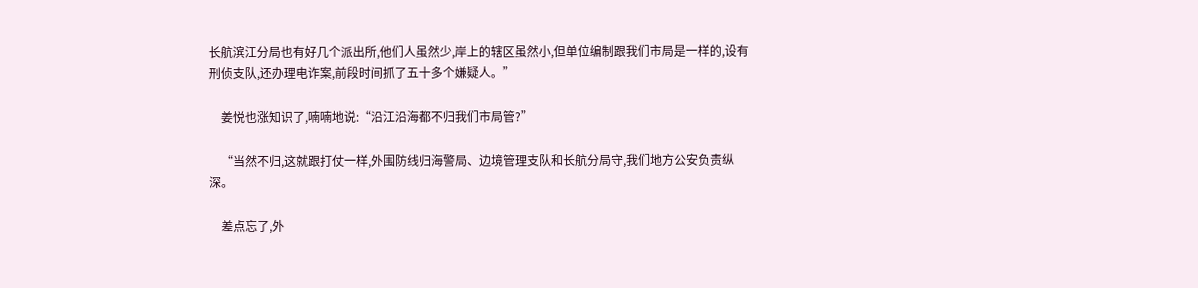长航滨江分局也有好几个派出所,他们人虽然少,岸上的辖区虽然小,但单位编制跟我们市局是一样的,设有刑侦支队,还办理电诈案,前段时间抓了五十多个嫌疑人。”

    姜悦也涨知识了,喃喃地说:“沿江沿海都不归我们市局管?”

    “当然不归,这就跟打仗一样,外围防线归海警局、边境管理支队和长航分局守,我们地方公安负责纵深。

    差点忘了,外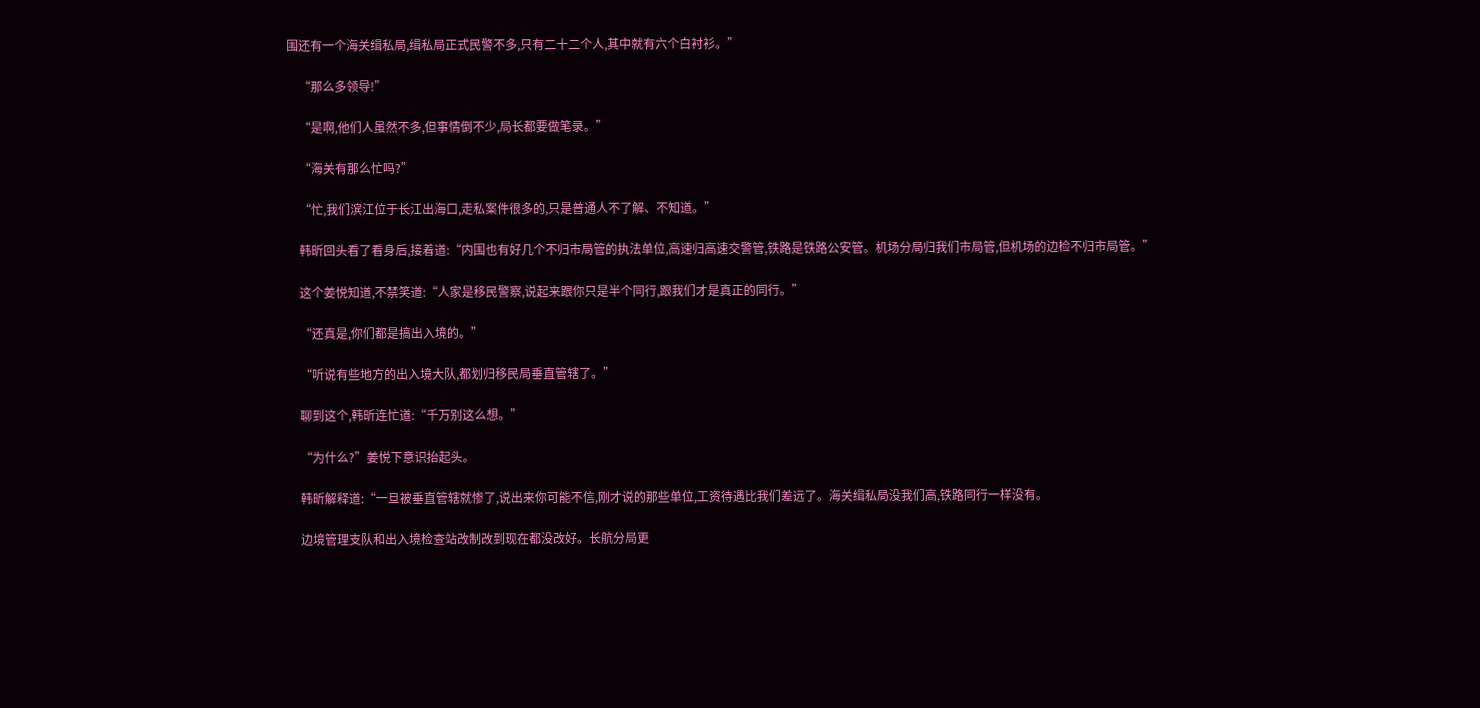围还有一个海关缉私局,缉私局正式民警不多,只有二十二个人,其中就有六个白衬衫。”

    “那么多领导!”

    “是啊,他们人虽然不多,但事情倒不少,局长都要做笔录。”

    “海关有那么忙吗?”

    “忙,我们滨江位于长江出海口,走私案件很多的,只是普通人不了解、不知道。”

    韩昕回头看了看身后,接着道:“内围也有好几个不归市局管的执法单位,高速归高速交警管,铁路是铁路公安管。机场分局归我们市局管,但机场的边检不归市局管。”

    这个姜悦知道,不禁笑道:“人家是移民警察,说起来跟你只是半个同行,跟我们才是真正的同行。”

    “还真是,你们都是搞出入境的。”

    “听说有些地方的出入境大队,都划归移民局垂直管辖了。”

    聊到这个,韩昕连忙道:“千万别这么想。”

    “为什么?”姜悦下意识抬起头。

    韩昕解释道:“一旦被垂直管辖就惨了,说出来你可能不信,刚才说的那些单位,工资待遇比我们差远了。海关缉私局没我们高,铁路同行一样没有。

    边境管理支队和出入境检查站改制改到现在都没改好。长航分局更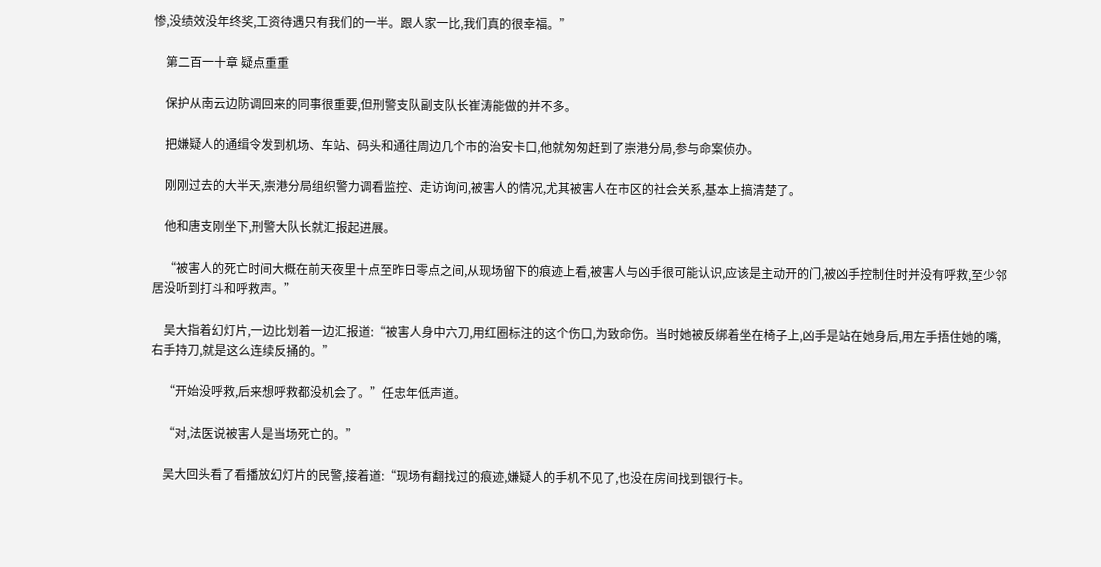惨,没绩效没年终奖,工资待遇只有我们的一半。跟人家一比,我们真的很幸福。”

    第二百一十章 疑点重重

    保护从南云边防调回来的同事很重要,但刑警支队副支队长崔涛能做的并不多。

    把嫌疑人的通缉令发到机场、车站、码头和通往周边几个市的治安卡口,他就匆匆赶到了崇港分局,参与命案侦办。

    刚刚过去的大半天,崇港分局组织警力调看监控、走访询问,被害人的情况,尤其被害人在市区的社会关系,基本上搞清楚了。

    他和唐支刚坐下,刑警大队长就汇报起进展。

    “被害人的死亡时间大概在前天夜里十点至昨日零点之间,从现场留下的痕迹上看,被害人与凶手很可能认识,应该是主动开的门,被凶手控制住时并没有呼救,至少邻居没听到打斗和呼救声。”

    吴大指着幻灯片,一边比划着一边汇报道:“被害人身中六刀,用红圈标注的这个伤口,为致命伤。当时她被反绑着坐在椅子上,凶手是站在她身后,用左手捂住她的嘴,右手持刀,就是这么连续反捅的。”

    “开始没呼救,后来想呼救都没机会了。”任忠年低声道。

    “对,法医说被害人是当场死亡的。”

    吴大回头看了看播放幻灯片的民警,接着道:“现场有翻找过的痕迹,嫌疑人的手机不见了,也没在房间找到银行卡。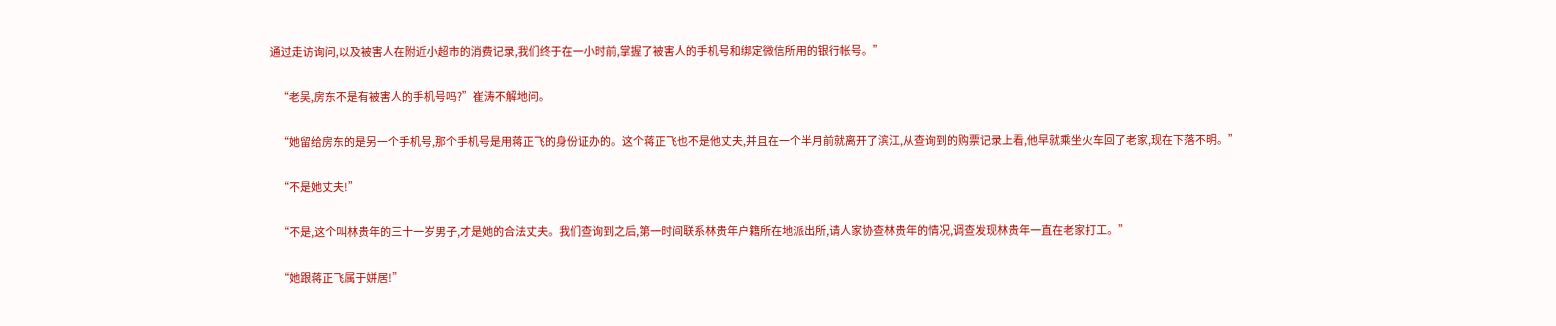通过走访询问,以及被害人在附近小超市的消费记录,我们终于在一小时前,掌握了被害人的手机号和绑定微信所用的银行帐号。”

    “老吴,房东不是有被害人的手机号吗?”崔涛不解地问。

    “她留给房东的是另一个手机号,那个手机号是用蒋正飞的身份证办的。这个蒋正飞也不是他丈夫,并且在一个半月前就离开了滨江,从查询到的购票记录上看,他早就乘坐火车回了老家,现在下落不明。”

    “不是她丈夫!”

    “不是,这个叫林贵年的三十一岁男子,才是她的合法丈夫。我们查询到之后,第一时间联系林贵年户籍所在地派出所,请人家协查林贵年的情况,调查发现林贵年一直在老家打工。”

    “她跟蒋正飞属于姘居!”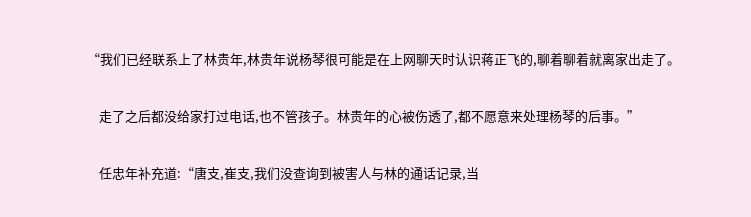“我们已经联系上了林贵年,林贵年说杨琴很可能是在上网聊天时认识蒋正飞的,聊着聊着就离家出走了。

    走了之后都没给家打过电话,也不管孩子。林贵年的心被伤透了,都不愿意来处理杨琴的后事。”

    任忠年补充道:“唐支,崔支,我们没查询到被害人与林的通话记录,当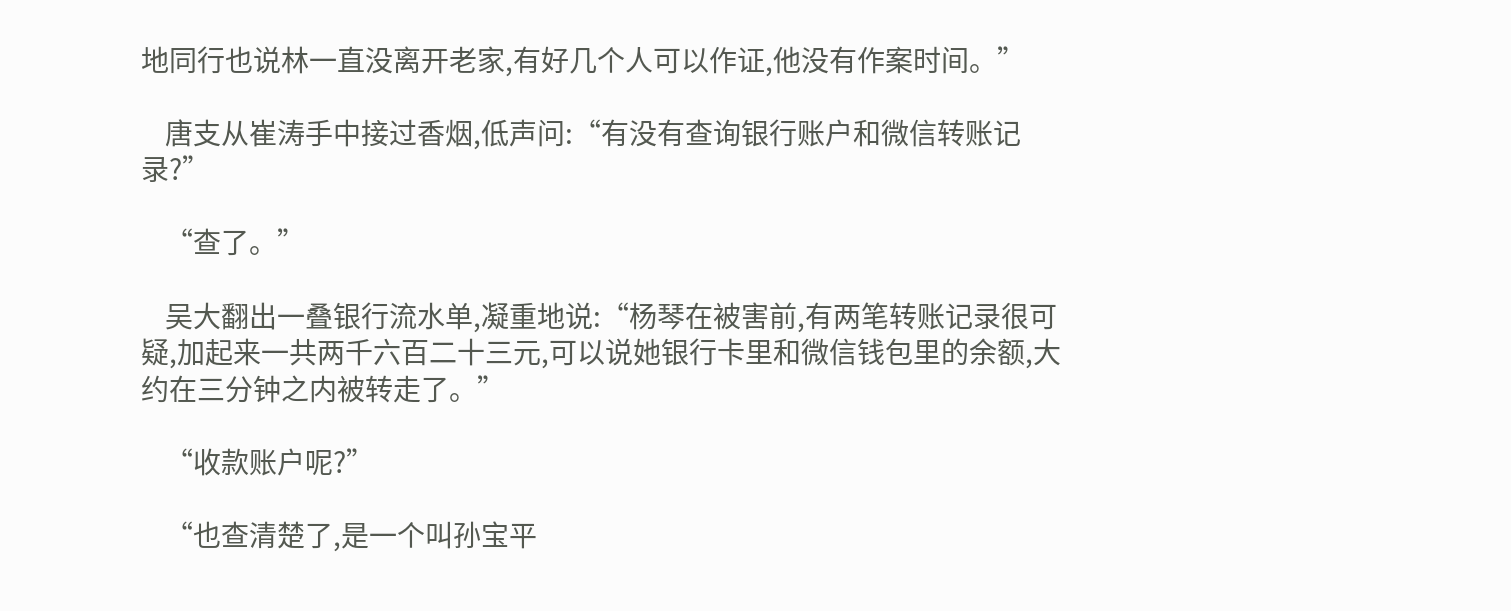地同行也说林一直没离开老家,有好几个人可以作证,他没有作案时间。”

    唐支从崔涛手中接过香烟,低声问:“有没有查询银行账户和微信转账记录?”

    “查了。”

    吴大翻出一叠银行流水单,凝重地说:“杨琴在被害前,有两笔转账记录很可疑,加起来一共两千六百二十三元,可以说她银行卡里和微信钱包里的余额,大约在三分钟之内被转走了。”

    “收款账户呢?”

    “也查清楚了,是一个叫孙宝平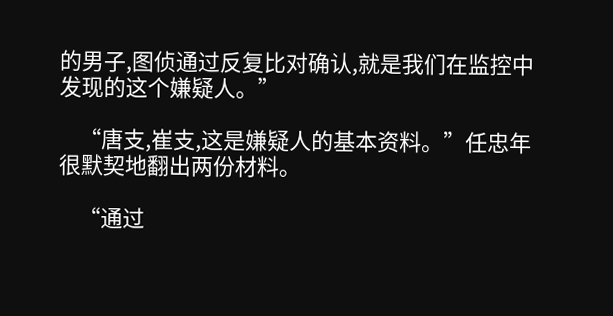的男子,图侦通过反复比对确认,就是我们在监控中发现的这个嫌疑人。”

    “唐支,崔支,这是嫌疑人的基本资料。”任忠年很默契地翻出两份材料。

    “通过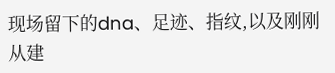现场留下的dna、足迹、指纹,以及刚刚从建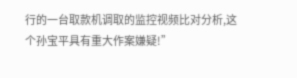行的一台取款机调取的监控视频比对分析,这个孙宝平具有重大作案嫌疑!”